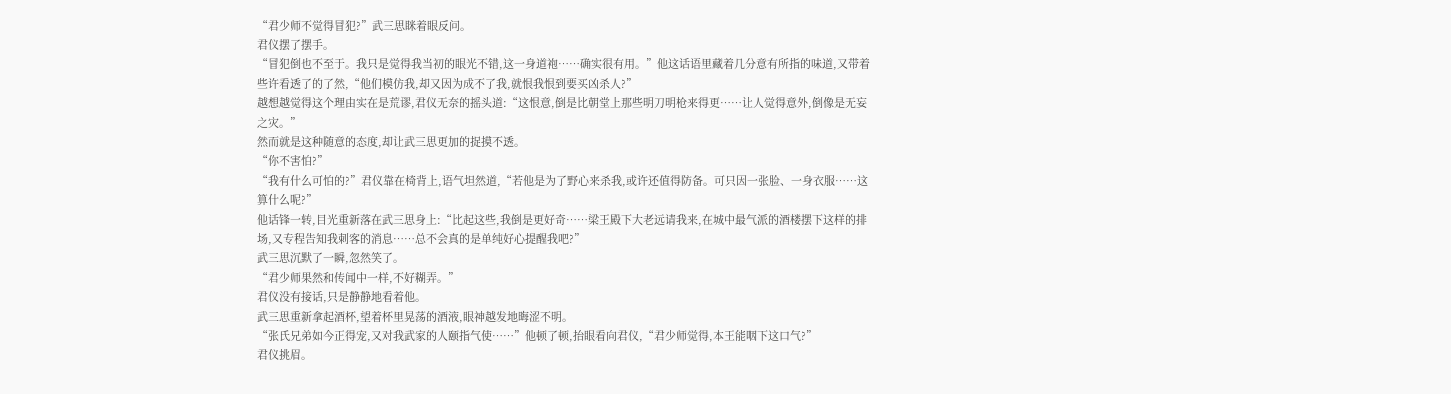“君少师不觉得冒犯?”武三思眯着眼反问。
君仪摆了摆手。
“冒犯倒也不至于。我只是觉得我当初的眼光不错,这一身道袍……确实很有用。”他这话语里藏着几分意有所指的味道,又带着些许看透了的了然,“他们模仿我,却又因为成不了我,就恨我恨到要买凶杀人?”
越想越觉得这个理由实在是荒谬,君仪无奈的摇头道:“这恨意,倒是比朝堂上那些明刀明枪来得更……让人觉得意外,倒像是无妄之灾。”
然而就是这种随意的态度,却让武三思更加的捉摸不透。
“你不害怕?”
“我有什么可怕的?”君仪靠在椅背上,语气坦然道,“若他是为了野心来杀我,或许还值得防备。可只因一张脸、一身衣服……这算什么呢?”
他话锋一转,目光重新落在武三思身上:“比起这些,我倒是更好奇……梁王殿下大老远请我来,在城中最气派的酒楼摆下这样的排场,又专程告知我刺客的消息……总不会真的是单纯好心提醒我吧?”
武三思沉默了一瞬,忽然笑了。
“君少师果然和传闻中一样,不好糊弄。”
君仪没有接话,只是静静地看着他。
武三思重新拿起酒杯,望着杯里晃荡的酒液,眼神越发地晦涩不明。
“张氏兄弟如今正得宠,又对我武家的人颐指气使……”他顿了顿,抬眼看向君仪,“君少师觉得,本王能咽下这口气?”
君仪挑眉。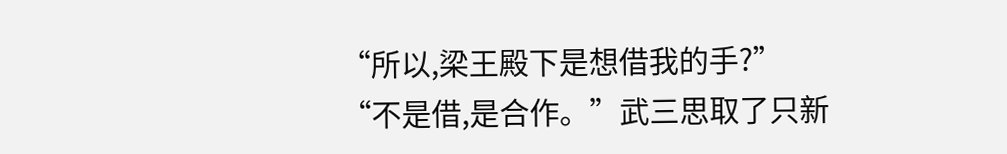“所以,梁王殿下是想借我的手?”
“不是借,是合作。”武三思取了只新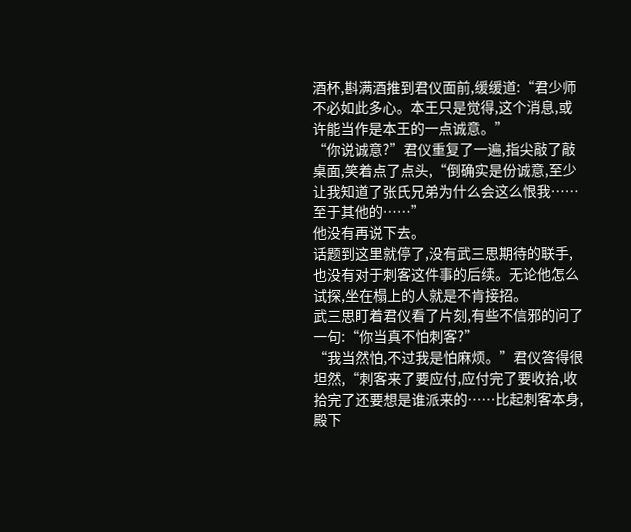酒杯,斟满酒推到君仪面前,缓缓道:“君少师不必如此多心。本王只是觉得,这个消息,或许能当作是本王的一点诚意。”
“你说诚意?”君仪重复了一遍,指尖敲了敲桌面,笑着点了点头,“倒确实是份诚意,至少让我知道了张氏兄弟为什么会这么恨我……至于其他的……”
他没有再说下去。
话题到这里就停了,没有武三思期待的联手,也没有对于刺客这件事的后续。无论他怎么试探,坐在榻上的人就是不肯接招。
武三思盯着君仪看了片刻,有些不信邪的问了一句:“你当真不怕刺客?”
“我当然怕,不过我是怕麻烦。”君仪答得很坦然,“刺客来了要应付,应付完了要收拾,收拾完了还要想是谁派来的……比起刺客本身,殿下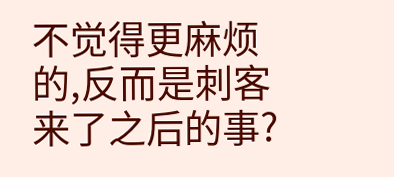不觉得更麻烦的,反而是刺客来了之后的事?